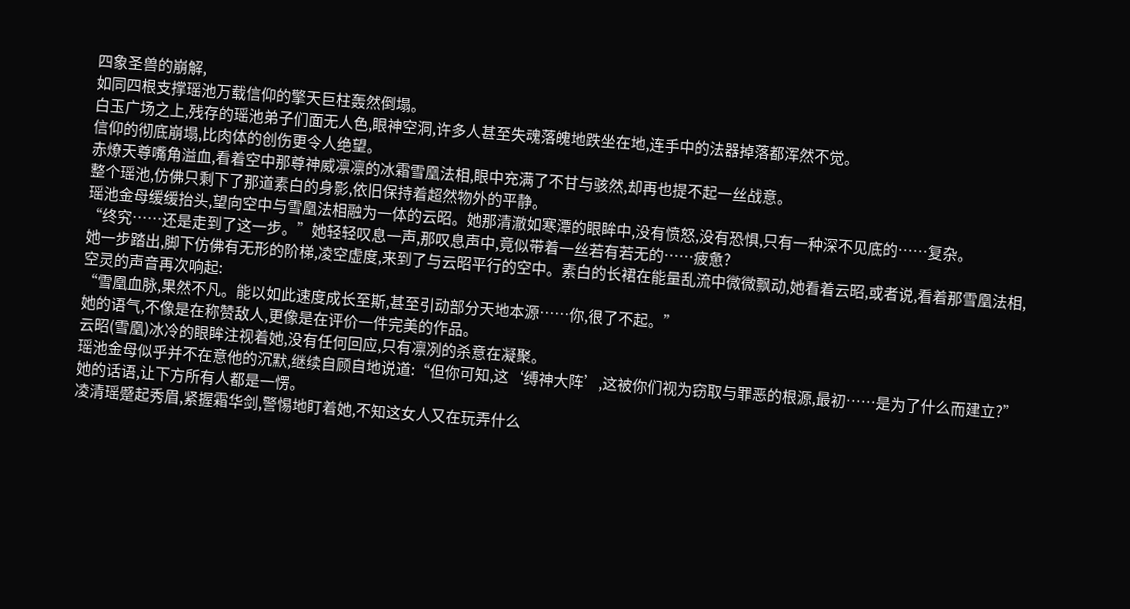四象圣兽的崩解,
如同四根支撑瑶池万载信仰的擎天巨柱轰然倒塌。
白玉广场之上,残存的瑶池弟子们面无人色,眼神空洞,许多人甚至失魂落魄地跌坐在地,连手中的法器掉落都浑然不觉。
信仰的彻底崩塌,比肉体的创伤更令人绝望。
赤燎天尊嘴角溢血,看着空中那尊神威凛凛的冰霜雪凰法相,眼中充满了不甘与骇然,却再也提不起一丝战意。
整个瑶池,仿佛只剩下了那道素白的身影,依旧保持着超然物外的平静。
瑶池金母缓缓抬头,望向空中与雪凰法相融为一体的云昭。她那清澈如寒潭的眼眸中,没有愤怒,没有恐惧,只有一种深不见底的……复杂。
“终究……还是走到了这一步。”她轻轻叹息一声,那叹息声中,竟似带着一丝若有若无的……疲惫?
她一步踏出,脚下仿佛有无形的阶梯,凌空虚度,来到了与云昭平行的空中。素白的长裙在能量乱流中微微飘动,她看着云昭,或者说,看着那雪凰法相,空灵的声音再次响起:
“雪凰血脉,果然不凡。能以如此速度成长至斯,甚至引动部分天地本源……你,很了不起。”
她的语气,不像是在称赞敌人,更像是在评价一件完美的作品。
云昭(雪凰)冰冷的眼眸注视着她,没有任何回应,只有凛冽的杀意在凝聚。
瑶池金母似乎并不在意他的沉默,继续自顾自地说道:“但你可知,这‘缚神大阵’,这被你们视为窃取与罪恶的根源,最初……是为了什么而建立?”
她的话语,让下方所有人都是一愣。
凌清瑶蹙起秀眉,紧握霜华剑,警惕地盯着她,不知这女人又在玩弄什么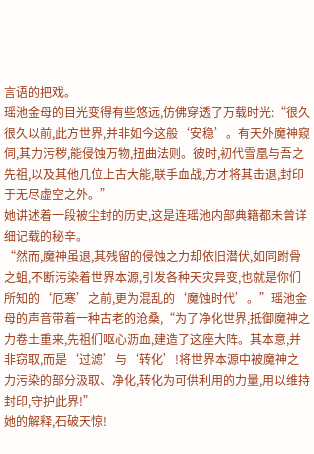言语的把戏。
瑶池金母的目光变得有些悠远,仿佛穿透了万载时光:“很久很久以前,此方世界,并非如今这般‘安稳’。有天外魔神窥伺,其力污秽,能侵蚀万物,扭曲法则。彼时,初代雪凰与吾之先祖,以及其他几位上古大能,联手血战,方才将其击退,封印于无尽虚空之外。”
她讲述着一段被尘封的历史,这是连瑶池内部典籍都未曾详细记载的秘辛。
“然而,魔神虽退,其残留的侵蚀之力却依旧潜伏,如同跗骨之蛆,不断污染着世界本源,引发各种天灾异变,也就是你们所知的‘厄寒’之前,更为混乱的‘魔蚀时代’。”瑶池金母的声音带着一种古老的沧桑,“为了净化世界,抵御魔神之力卷土重来,先祖们呕心沥血,建造了这座大阵。其本意,并非窃取,而是‘过滤’与‘转化’!将世界本源中被魔神之力污染的部分汲取、净化,转化为可供利用的力量,用以维持封印,守护此界!”
她的解释,石破天惊!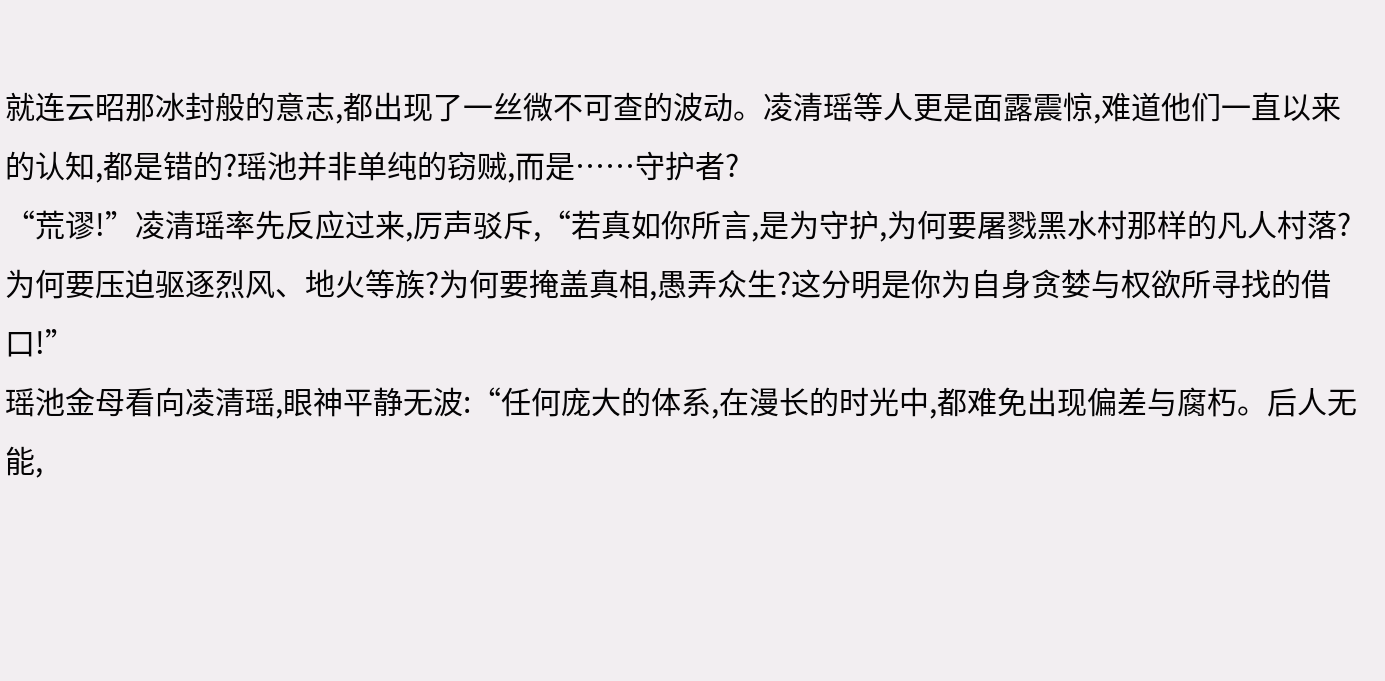就连云昭那冰封般的意志,都出现了一丝微不可查的波动。凌清瑶等人更是面露震惊,难道他们一直以来的认知,都是错的?瑶池并非单纯的窃贼,而是……守护者?
“荒谬!”凌清瑶率先反应过来,厉声驳斥,“若真如你所言,是为守护,为何要屠戮黑水村那样的凡人村落?为何要压迫驱逐烈风、地火等族?为何要掩盖真相,愚弄众生?这分明是你为自身贪婪与权欲所寻找的借口!”
瑶池金母看向凌清瑶,眼神平静无波:“任何庞大的体系,在漫长的时光中,都难免出现偏差与腐朽。后人无能,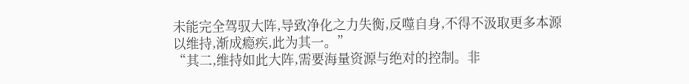未能完全驾驭大阵,导致净化之力失衡,反噬自身,不得不汲取更多本源以维持,渐成瘾疾,此为其一。”
“其二,维持如此大阵,需要海量资源与绝对的控制。非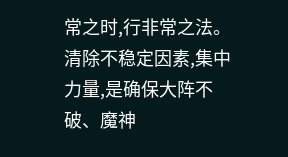常之时,行非常之法。清除不稳定因素,集中力量,是确保大阵不破、魔神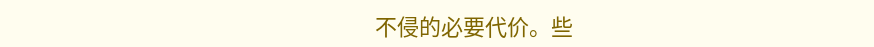不侵的必要代价。些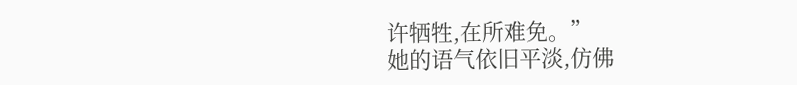许牺牲,在所难免。”
她的语气依旧平淡,仿佛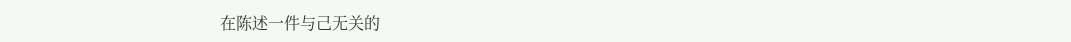在陈述一件与己无关的